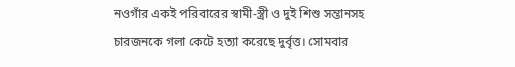নওগাঁর একই পরিবারের স্বামী-স্ত্রী ও দুই শিশু সন্তানসহ চারজনকে গলা কেটে হত্যা করেছে দুর্বৃত্ত। সোমবার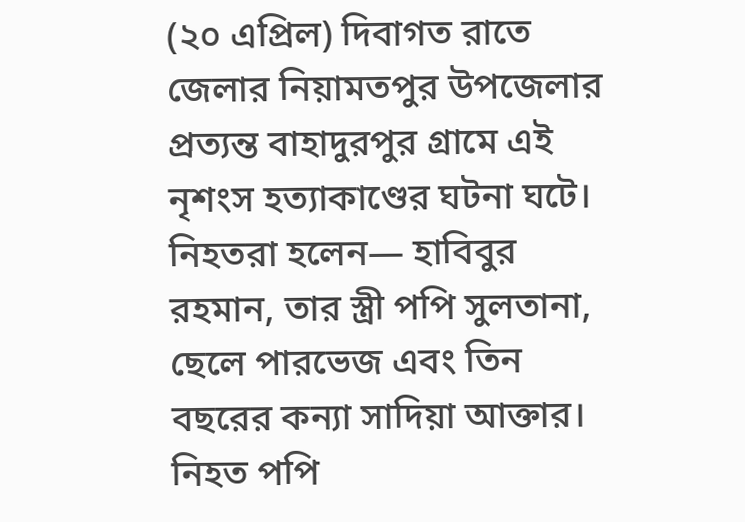(২০ এপ্রিল) দিবাগত রাতে জেলার নিয়ামতপুর উপজেলার প্রত্যন্ত বাহাদুরপুর গ্রামে এই নৃশংস হত্যাকাণ্ডের ঘটনা ঘটে।
নিহতরা হলেন— হাবিবুর রহমান, তার স্ত্রী পপি সুলতানা, ছেলে পারভেজ এবং তিন বছরের কন্যা সাদিয়া আক্তার।
নিহত পপি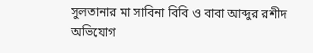সুলতানার মা সাবিনা বিবি ও বাবা আব্দুর রশীদ অভিযোগ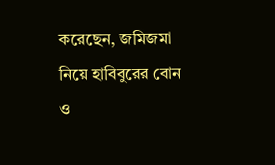করেছেন, জমিজমা নিয়ে হাবিবুরের বোন ও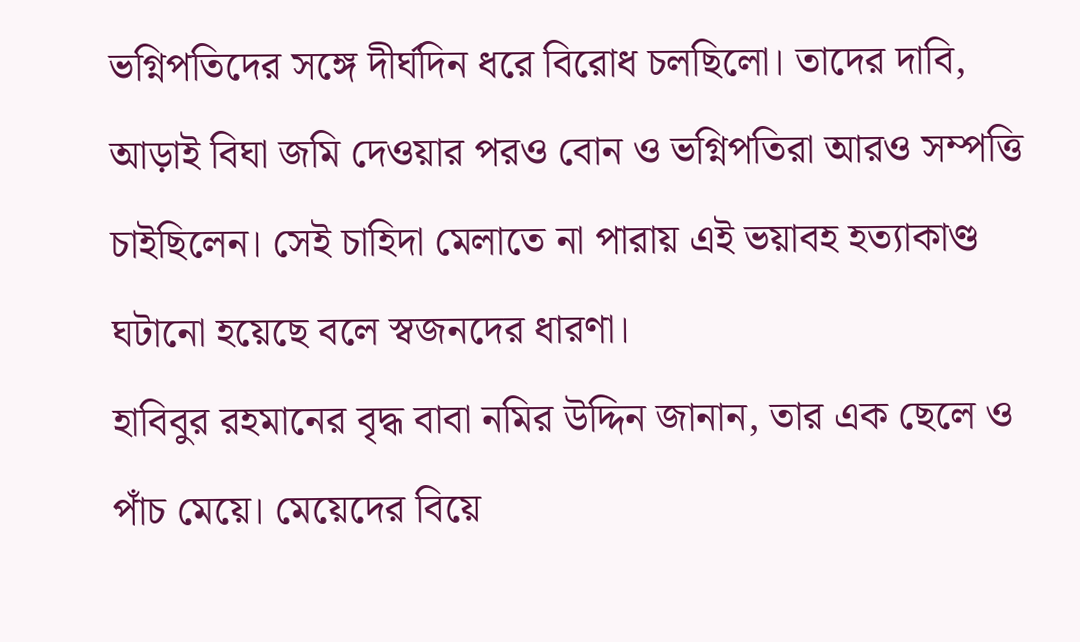ভগ্নিপতিদের সঙ্গে দীর্ঘদিন ধরে বিরোধ চলছিলো। তাদের দাবি, আড়াই বিঘা জমি দেওয়ার পরও বোন ও ভগ্নিপতিরা আরও সম্পত্তি চাইছিলেন। সেই চাহিদা মেলাতে না পারায় এই ভয়াবহ হত্যাকাণ্ড ঘটানো হয়েছে বলে স্বজনদের ধারণা।
হাবিবুর রহমানের বৃদ্ধ বাবা নমির উদ্দিন জানান, তার এক ছেলে ও পাঁচ মেয়ে। মেয়েদের বিয়ে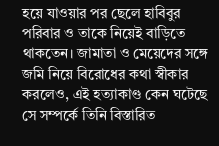হয়ে যাওয়ার পর ছেলে হাবিবুর পরিবার ও তাকে নিয়েই বাড়িতে থাকতেন। জামাতা ও মেয়েদের সঙ্গে জমি নিয়ে বিরোধের কথা স্বীকার করলেও, এই হত্যাকাণ্ড কেন ঘটেছে সে সম্পর্কে তিনি বিস্তারিত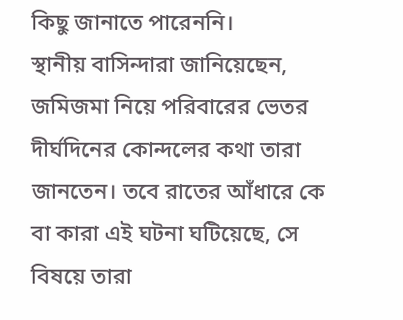কিছু জানাতে পারেননি।
স্থানীয় বাসিন্দারা জানিয়েছেন, জমিজমা নিয়ে পরিবারের ভেতর দীর্ঘদিনের কোন্দলের কথা তারা জানতেন। তবে রাতের আঁধারে কে বা কারা এই ঘটনা ঘটিয়েছে, সে বিষয়ে তারা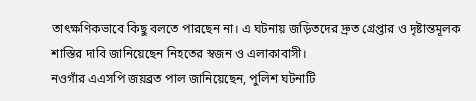তাৎক্ষণিকভাবে কিছু বলতে পারছেন না। এ ঘটনায় জড়িতদের দ্রুত গ্রেপ্তার ও দৃষ্টান্তমূলক শাস্তির দাবি জানিয়েছেন নিহতের স্বজন ও এলাকাবাসী।
নওগাঁর এএসপি জয়ব্রত পাল জানিয়েছেন, পুলিশ ঘটনাটি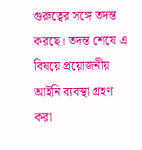গুরুত্বের সঙ্গে তদন্ত করছে। তদন্ত শেষে এ বিষয়ে প্রয়োজনীয় আইনি ব্যবস্থা গ্রহণ করা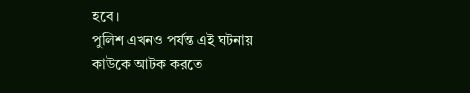হবে।
পুলিশ এখনও পর্যন্ত এই ঘটনায় কাউকে আটক করতে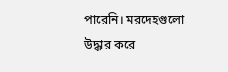পারেনি। মরদেহগুলো উদ্ধার করে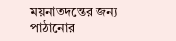ময়নাতদন্তের জন্য পাঠানোর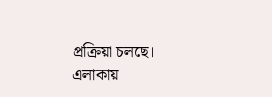প্রক্রিয়া চলছে। এলাকায়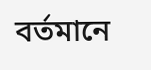বর্তমানে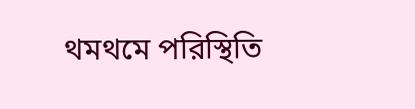থমথমে পরিস্থিতি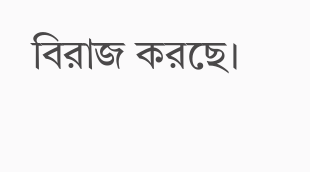বিরাজ করছে।